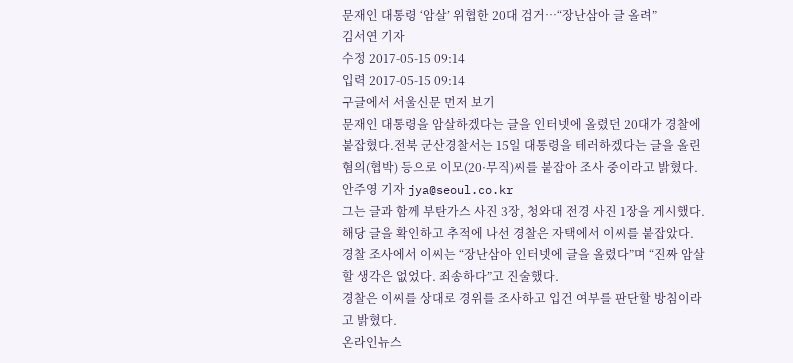문재인 대통령 ‘암살’ 위협한 20대 검거…“장난삼아 글 올려”
김서연 기자
수정 2017-05-15 09:14
입력 2017-05-15 09:14
구글에서 서울신문 먼저 보기
문재인 대통령을 암살하겠다는 글을 인터넷에 올렸던 20대가 경찰에 붙잡혔다.전북 군산경찰서는 15일 대통령을 테러하겠다는 글을 올린 혐의(협박) 등으로 이모(20·무직)씨를 붙잡아 조사 중이라고 밝혔다.
안주영 기자 jya@seoul.co.kr
그는 글과 함께 부탄가스 사진 3장, 청와대 전경 사진 1장을 게시했다.
해당 글을 확인하고 추적에 나선 경찰은 자택에서 이씨를 붙잡았다.
경찰 조사에서 이씨는 “장난삼아 인터넷에 글을 올렸다”며 “진짜 암살할 생각은 없었다. 죄송하다”고 진술했다.
경찰은 이씨를 상대로 경위를 조사하고 입건 여부를 판단할 방침이라고 밝혔다.
온라인뉴스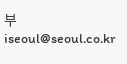부 iseoul@seoul.co.kr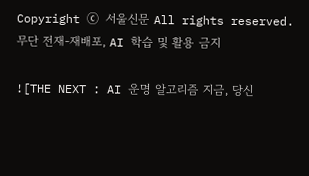Copyright ⓒ 서울신문 All rights reserved. 무단 전재-재배포, AI 학습 및 활용 금지

![THE NEXT : AI 운명 알고리즘 지금, 당신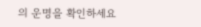의 운명을 확인하세요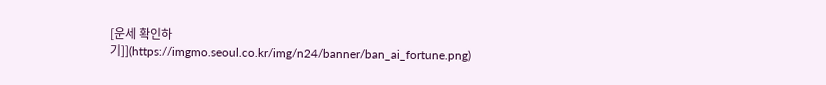[운세 확인하기]](https://imgmo.seoul.co.kr/img/n24/banner/ban_ai_fortune.png)